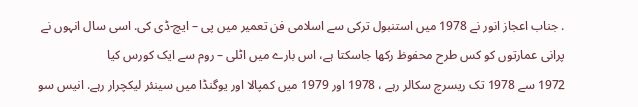. جناب اعجاز انور نے 1978 میں استنبول ترکی سے اسلامی فن تعمیر میں پی – ایچ-ڈی کی. اسی سال انہوں نے پرانی عمارتوں کو کس طرح محفوظ رکھا جاسکتا ہے، اس بارے میں اٹلی – روم سے ایک کورس کیا
1972 سے 1978 تک ریسرچ سکالر رہے ، 1978 اور 1979 میں کمپالا اور یوگنڈا میں سینئر لیکچرار رہے. انیس سو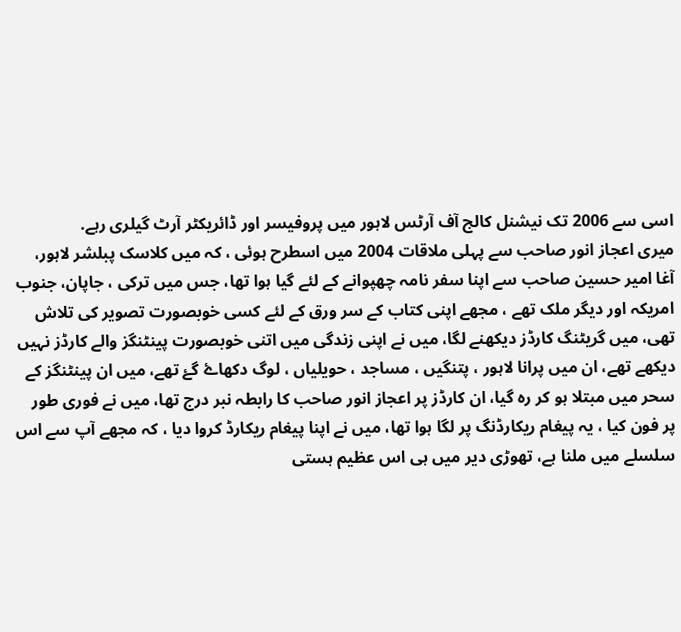اسی سے 2006 تک نیشنل کالج آف آرٹس لاہور میں پروفیسر اور ڈائریکٹر آرٹ گیلری رہے.
میری اعجاز انور صاحب سے پہلی ملاقات 2004 میں اسطرح ہوئی ، کہ میں کلاسک پبلشر لاہور، آغا امیر حسین صاحب سے اپنا سفر نامہ چھپوانے کے لئے گیا ہوا تھا، جس میں ترکی ، جاپان، جنوب امریکہ اور دیگر ملک تھے ، مجھے اپنی کتاب کے سر ورق کے لئے کسی خوبصورت تصویر کی تلاش تھی، میں گریٹنگ کارڈز دیکھنے لگا، میں نے اپنی زندگی میں اتنی خوبصورت پینٹنگز والے کارڈز نہیں دیکھے تھے، ان میں پرانا لاہور ، پتنگیں ، مساجد ، حویلیاں ، لوگ دکھاۓ گۓ تھے، میں ان پینٹنگز کے سحر میں مبتلا ہو کر رہ گیا، ان کارڈز پر اعجاز انور صاحب کا رابطہ نبر درج تھا، میں نے فوری طور پر فون کیا ، یہ پیغام ریکارڈنگ پر لگا ہوا تھا، میں نے اپنا پیغام ریکارڈ کروا دیا ، کہ مجھے آپ سے اس سلسلے میں ملنا ہے، تھوڑی دیر میں ہی اس عظیم ہستی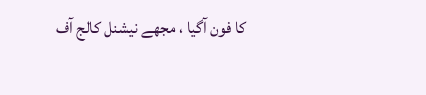کا فون آگیا ، مجھے نیشنل کالج آف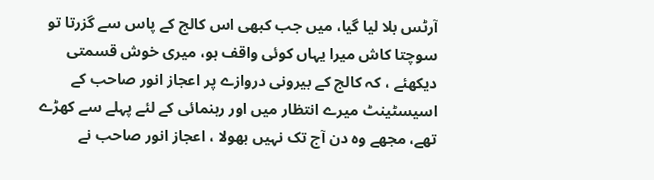آرٹس بلا لیا گیا، میں جب کبھی اس کالج کے پاس سے گزرتا تو سوچتا کاش میرا یہاں کوئی واقف ہو، میری خوش قسمتی دیکھئے ، کہ کالج کے بیرونی دروازے پر اعجاز انور صاحب کے اسیسٹینٹ میرے انتظار میں اور رہنمائی کے لئے پہلے سے کھڑے تھے، مجھے وہ دن آج تک نہیں بھولا ، اعجاز انور صاحب نے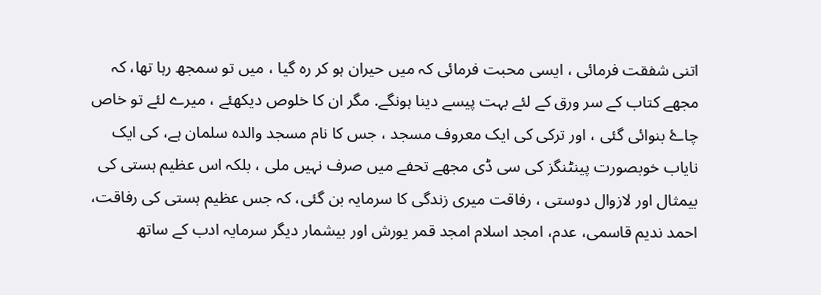اتنی شفقت فرمائی ، ایسی محبت فرمائی کہ میں حیران ہو کر رہ گیا ، میں تو سمجھ رہا تھا، کہ مجھے کتاب کے سر ورق کے لئے بہت پیسے دینا ہونگے. مگر ان کا خلوص دیکھئے ، میرے لئے تو خاص چاۓ بنوائی گئی ، اور ترکی کی ایک معروف مسجد ، جس کا نام مسجد والدہ سلمان ہے، کی ایک نایاب خوبصورت پینٹنگز کی سی ڈی مجھے تحفے میں صرف نہیں ملی ، بلکہ اس عظیم ہستی کی بیمثال اور لازوال دوستی ، رفاقت میری زندگی کا سرمایہ بن گئی، کہ جس عظیم ہستی کی رفاقت، احمد ندیم قاسمی، عدم، امجد اسلام امجد قمر یورش اور بیشمار دیگر سرمایہ ادب کے ساتھ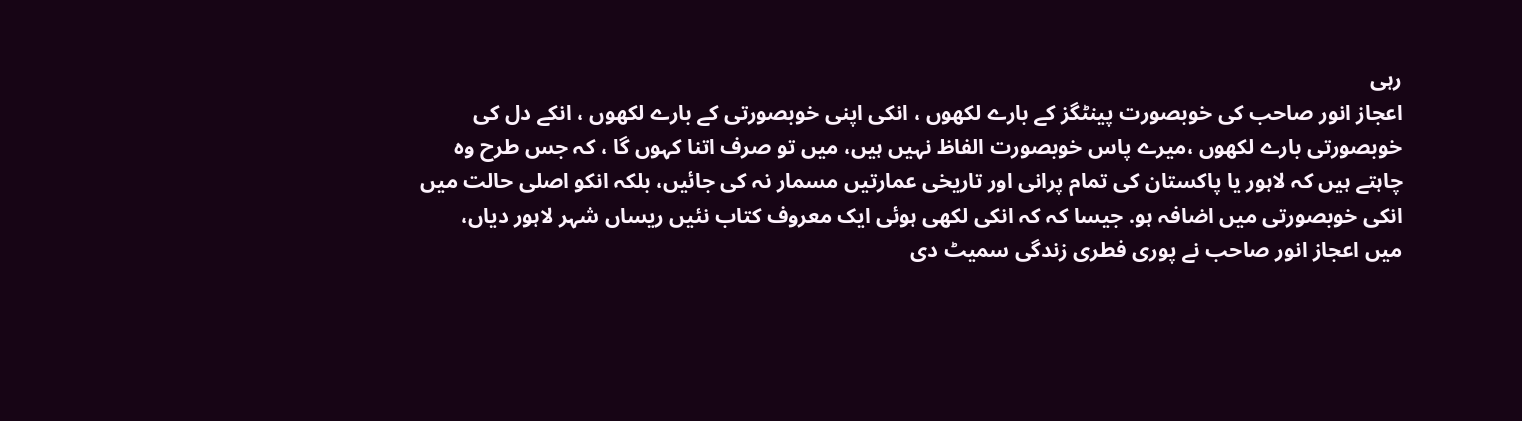رہی
اعجاز انور صاحب کی خوبصورت پینٹگز کے بارے لکھوں ، انکی اپنی خوبصورتی کے بارے لکھوں ، انکے دل کی خوبصورتی بارے لکھوں ،میرے پاس خوبصورت الفاظ نہیں ہیں، میں تو صرف اتنا کہوں گا ، کہ جس طرح وہ چاہتے ہیں کہ لاہور یا پاکستان کی تمام پرانی اور تاریخی عمارتیں مسمار نہ کی جائیں، بلکہ انکو اصلی حالت میں انکی خوبصورتی میں اضافہ ہو. جیسا کہ کہ انکی لکھی ہوئی ایک معروف کتاب نئیں ریساں شہر لاہور دیاں، میں اعجاز انور صاحب نے پوری فطری زندگی سمیٹ دی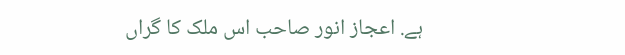ہے. اعجاز انور صاحب اس ملک کا گراں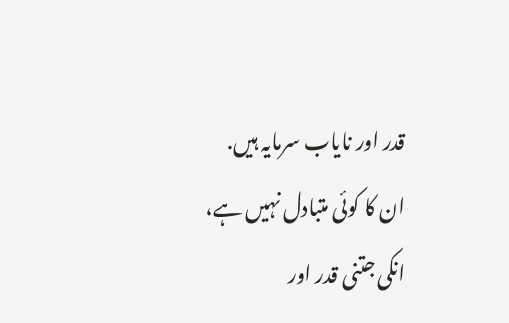قدر اور نایاب سرمایہ ہیں.
ان کا کوئی متبادل نہیں ہے، انکی جتنی قدر اور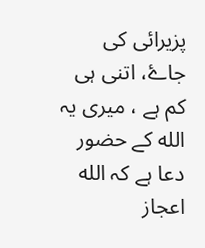پزیرائی کی جاۓ، اتنی ہی کم ہے ، میری یہ الله کے حضور دعا ہے کہ الله اعجاز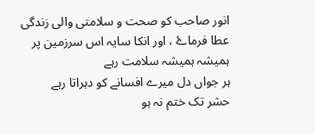انور صاحب کو صحت و سلامتی والی زندگی عطا فرماۓ ، اور انکا سایہ اس سرزمین پر ہمیشہ ہمیشہ سلامت رہے
ہر جواں دل میرے افسانے کو دہراتا رہے
حشر تک ختم نہ ہو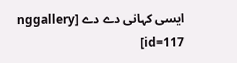ایسی کہانی دے دے [nggallery id=117]